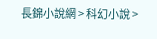長錦小說網 > 科幻小說 >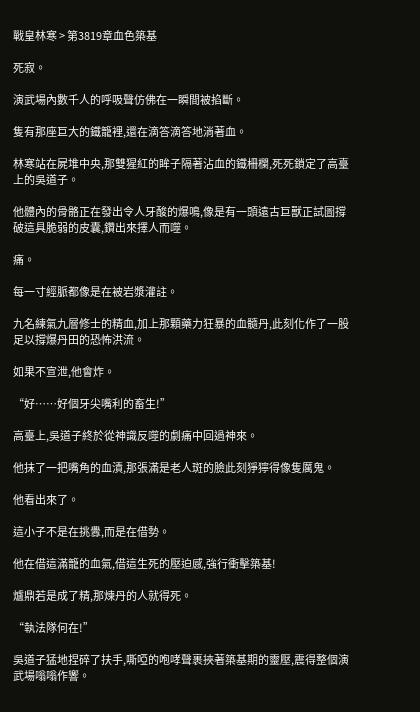戰皇林寒 > 第3819章血色築基

死寂。

演武場內數千人的呼吸聲仿佛在一瞬間被掐斷。

隻有那座巨大的鐵籠裡,還在滴答滴答地淌著血。

林寒站在屍堆中央,那雙猩紅的眸子隔著沾血的鐵柵欄,死死鎖定了高臺上的吳道子。

他體內的骨骼正在發出令人牙酸的爆鳴,像是有一頭遠古巨獸正試圖撐破這具脆弱的皮囊,鑽出來擇人而噬。

痛。

每一寸經脈都像是在被岩漿灌註。

九名練氣九層修士的精血,加上那顆藥力狂暴的血髓丹,此刻化作了一股足以撐爆丹田的恐怖洪流。

如果不宣泄,他會炸。

“好……好個牙尖嘴利的畜生!”

高臺上,吳道子終於從神識反噬的劇痛中回過神來。

他抹了一把嘴角的血漬,那張滿是老人斑的臉此刻猙獰得像隻厲鬼。

他看出來了。

這小子不是在挑釁,而是在借勢。

他在借這滿籠的血氣,借這生死的壓迫感,強行衝擊築基!

爐鼎若是成了精,那煉丹的人就得死。

“執法隊何在!”

吳道子猛地捏碎了扶手,嘶啞的咆哮聲裹挾著築基期的靈壓,震得整個演武場嗡嗡作響。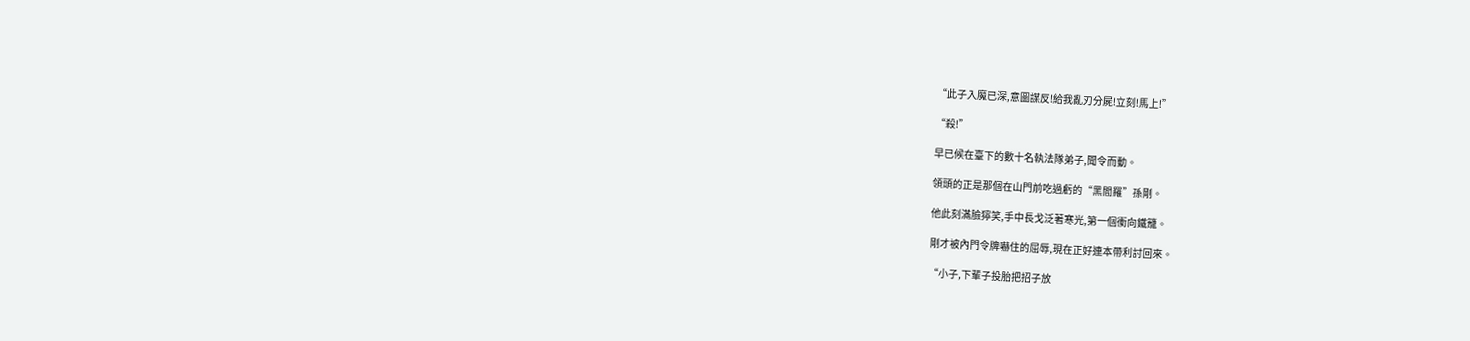“此子入魔已深,意圖謀反!給我亂刃分屍!立刻!馬上!”

“殺!”

早已候在臺下的數十名執法隊弟子,聞令而動。

領頭的正是那個在山門前吃過虧的“黑閻羅”孫剛。

他此刻滿臉獰笑,手中長戈泛著寒光,第一個衝向鐵籠。

剛才被內門令牌嚇住的屈辱,現在正好連本帶利討回來。

“小子,下輩子投胎把招子放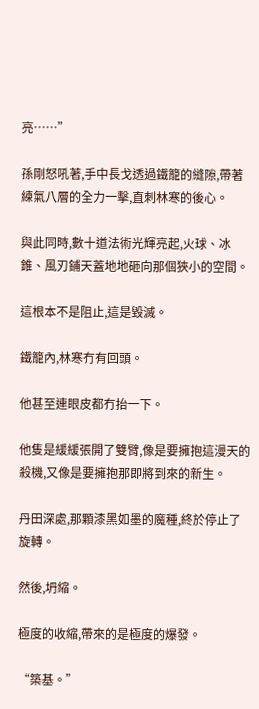亮……”

孫剛怒吼著,手中長戈透過鐵籠的縫隙,帶著練氣八層的全力一擊,直刺林寒的後心。

與此同時,數十道法術光輝亮起,火球、冰錐、風刃鋪天蓋地地砸向那個狹小的空間。

這根本不是阻止,這是毀滅。

鐵籠內,林寒冇有回頭。

他甚至連眼皮都冇抬一下。

他隻是緩緩張開了雙臂,像是要擁抱這漫天的殺機,又像是要擁抱那即將到來的新生。

丹田深處,那顆漆黑如墨的魔種,終於停止了旋轉。

然後,坍縮。

極度的收縮,帶來的是極度的爆發。

“築基。”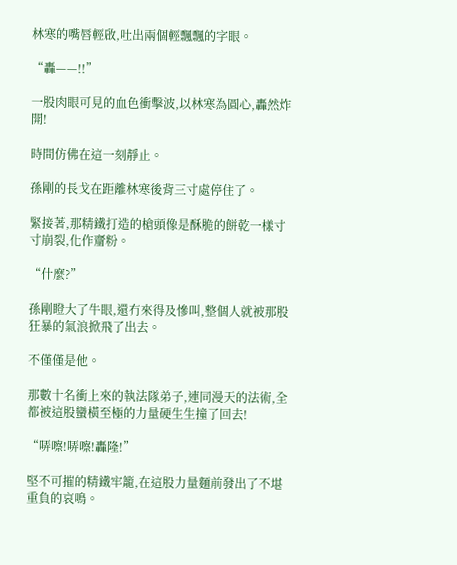林寒的嘴唇輕啟,吐出兩個輕飄飄的字眼。

“轟——!!”

一股肉眼可見的血色衝擊波,以林寒為圓心,轟然炸開!

時間仿佛在這一刻靜止。

孫剛的長戈在距離林寒後背三寸處停住了。

緊接著,那精鐵打造的槍頭像是酥脆的餅乾一樣寸寸崩裂,化作齏粉。

“什麼?”

孫剛瞪大了牛眼,還冇來得及慘叫,整個人就被那股狂暴的氣浪掀飛了出去。

不僅僅是他。

那數十名衝上來的執法隊弟子,連同漫天的法術,全都被這股蠻橫至極的力量硬生生撞了回去!

“哢嚓!哢嚓!轟隆!”

堅不可摧的精鐵牢籠,在這股力量麵前發出了不堪重負的哀鳴。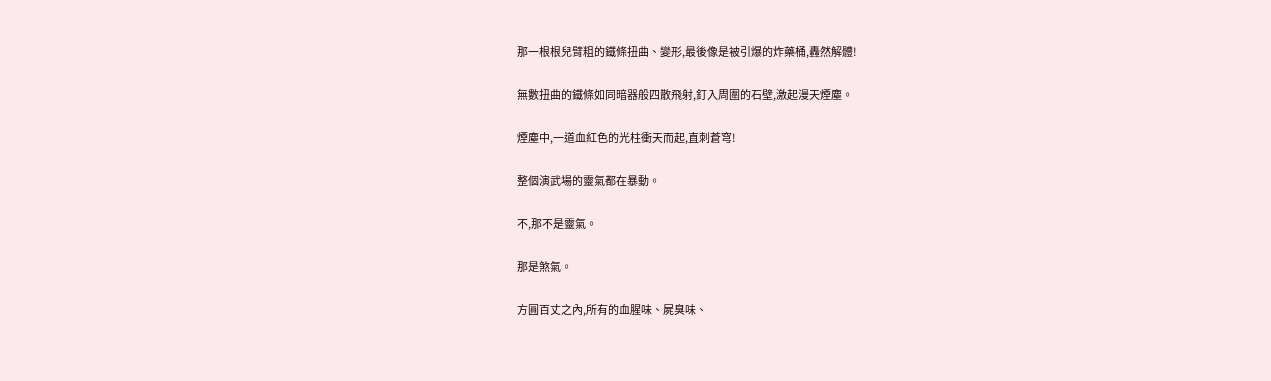那一根根兒臂粗的鐵條扭曲、變形,最後像是被引爆的炸藥桶,轟然解體!

無數扭曲的鐵條如同暗器般四散飛射,釘入周圍的石壁,激起漫天煙塵。

煙塵中,一道血紅色的光柱衝天而起,直刺蒼穹!

整個演武場的靈氣都在暴動。

不,那不是靈氣。

那是煞氣。

方圓百丈之內,所有的血腥味、屍臭味、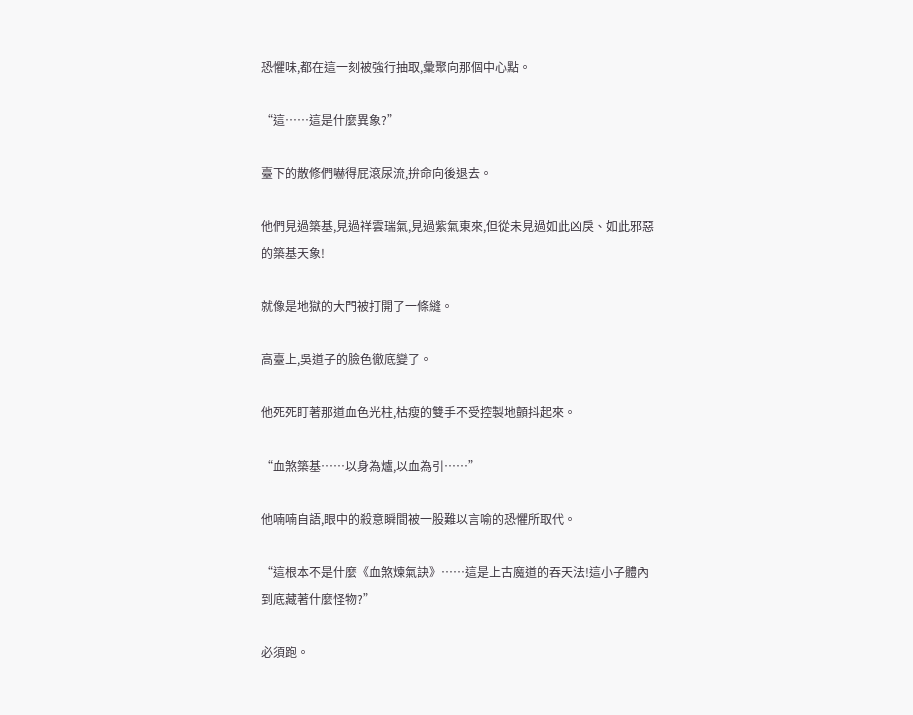恐懼味,都在這一刻被強行抽取,彙聚向那個中心點。

“這……這是什麼異象?”

臺下的散修們嚇得屁滾尿流,拚命向後退去。

他們見過築基,見過祥雲瑞氣,見過紫氣東來,但從未見過如此凶戾、如此邪惡的築基天象!

就像是地獄的大門被打開了一條縫。

高臺上,吳道子的臉色徹底變了。

他死死盯著那道血色光柱,枯瘦的雙手不受控製地顫抖起來。

“血煞築基……以身為爐,以血為引……”

他喃喃自語,眼中的殺意瞬間被一股難以言喻的恐懼所取代。

“這根本不是什麼《血煞煉氣訣》……這是上古魔道的吞天法!這小子體內到底藏著什麼怪物?”

必須跑。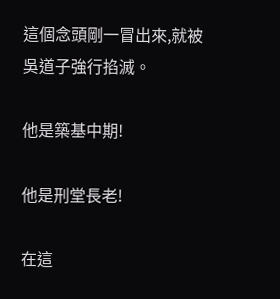這個念頭剛一冒出來,就被吳道子強行掐滅。

他是築基中期!

他是刑堂長老!

在這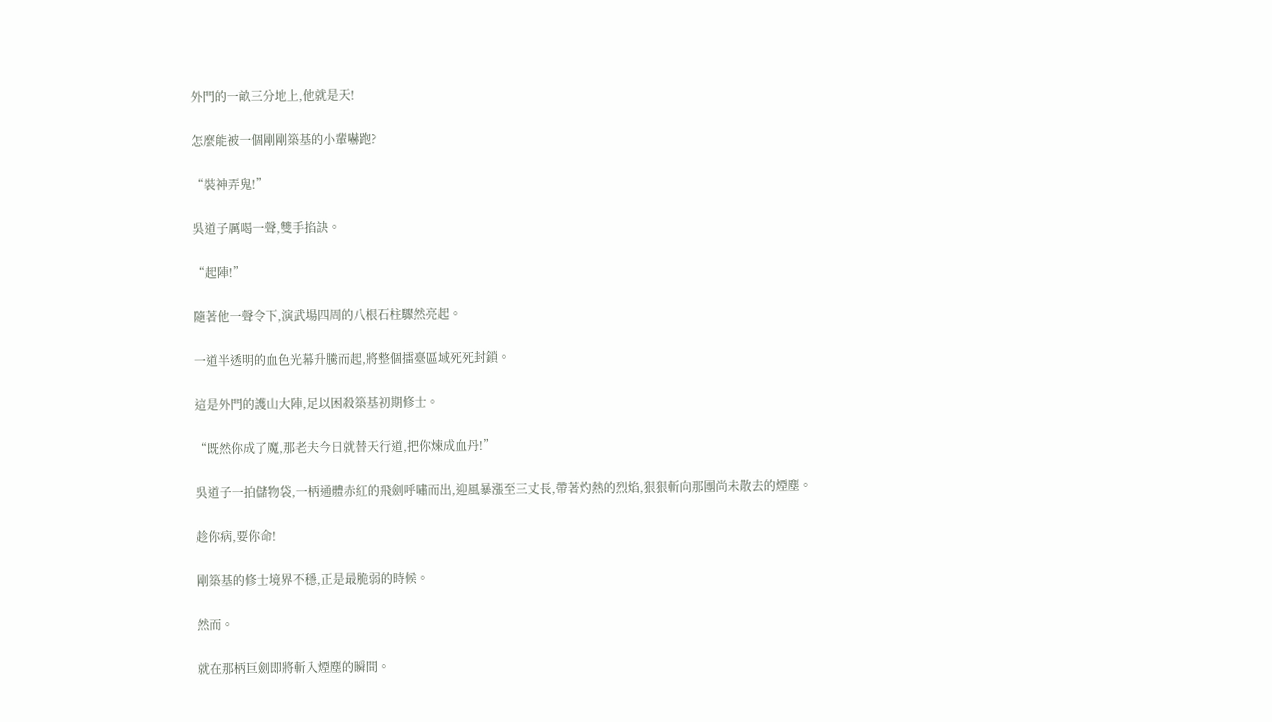外門的一畝三分地上,他就是天!

怎麼能被一個剛剛築基的小輩嚇跑?

“裝神弄鬼!”

吳道子厲喝一聲,雙手掐訣。

“起陣!”

隨著他一聲令下,演武場四周的八根石柱驟然亮起。

一道半透明的血色光幕升騰而起,將整個擂臺區域死死封鎖。

這是外門的護山大陣,足以困殺築基初期修士。

“既然你成了魔,那老夫今日就替天行道,把你煉成血丹!”

吳道子一拍儲物袋,一柄通體赤紅的飛劍呼嘯而出,迎風暴漲至三丈長,帶著灼熱的烈焰,狠狠斬向那團尚未散去的煙塵。

趁你病,要你命!

剛築基的修士境界不穩,正是最脆弱的時候。

然而。

就在那柄巨劍即將斬入煙塵的瞬間。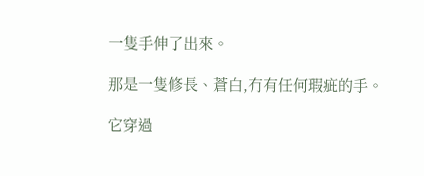一隻手伸了出來。

那是一隻修長、蒼白,冇有任何瑕疵的手。

它穿過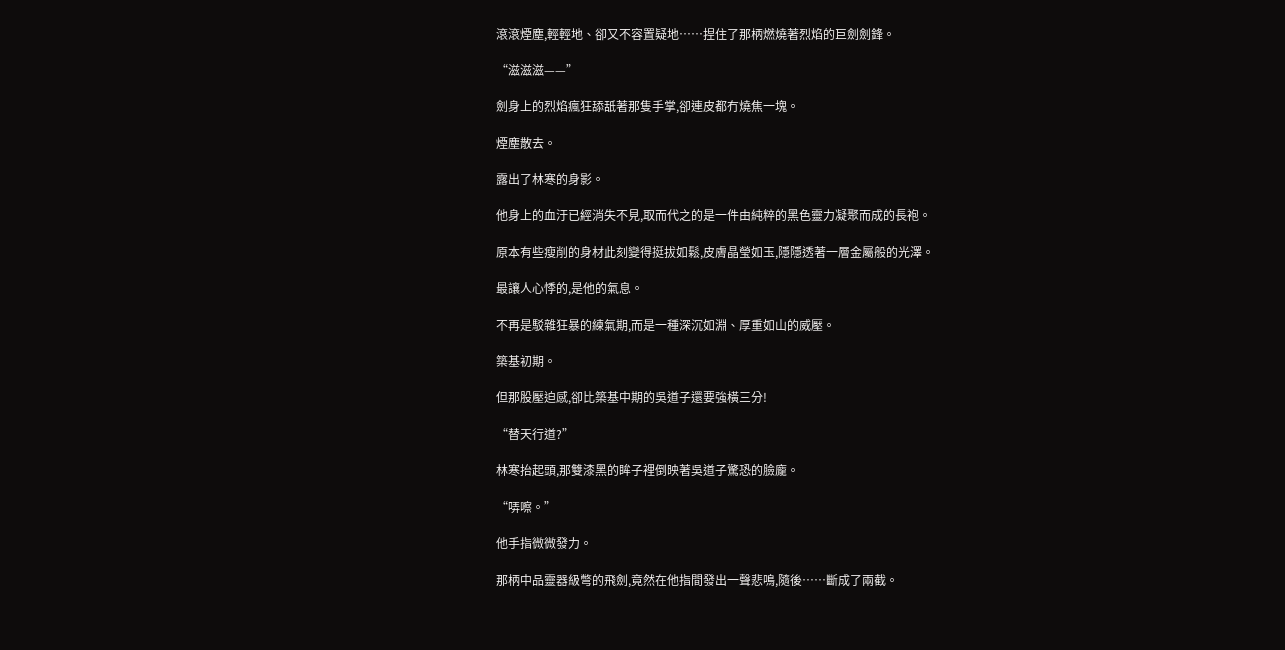滾滾煙塵,輕輕地、卻又不容置疑地……捏住了那柄燃燒著烈焰的巨劍劍鋒。

“滋滋滋——”

劍身上的烈焰瘋狂舔舐著那隻手掌,卻連皮都冇燒焦一塊。

煙塵散去。

露出了林寒的身影。

他身上的血汙已經消失不見,取而代之的是一件由純粹的黑色靈力凝聚而成的長袍。

原本有些瘦削的身材此刻變得挺拔如鬆,皮膚晶瑩如玉,隱隱透著一層金屬般的光澤。

最讓人心悸的,是他的氣息。

不再是駁雜狂暴的練氣期,而是一種深沉如淵、厚重如山的威壓。

築基初期。

但那股壓迫感,卻比築基中期的吳道子還要強橫三分!

“替天行道?”

林寒抬起頭,那雙漆黑的眸子裡倒映著吳道子驚恐的臉龐。

“哢嚓。”

他手指微微發力。

那柄中品靈器級彆的飛劍,竟然在他指間發出一聲悲鳴,隨後……斷成了兩截。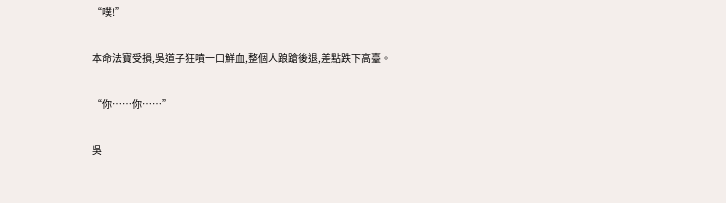“噗!”

本命法寶受損,吳道子狂噴一口鮮血,整個人踉蹌後退,差點跌下高臺。

“你……你……”

吳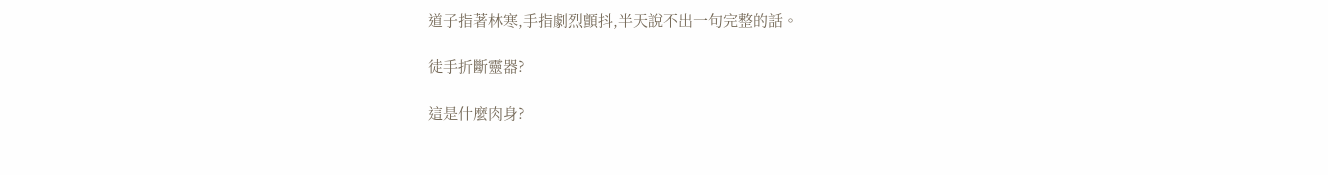道子指著林寒,手指劇烈顫抖,半天說不出一句完整的話。

徒手折斷靈器?

這是什麼肉身?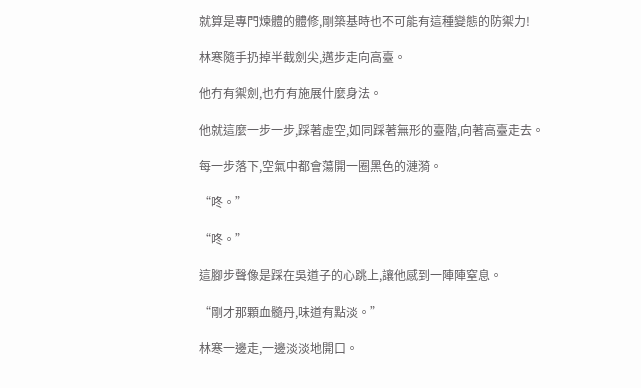就算是專門煉體的體修,剛築基時也不可能有這種變態的防禦力!

林寒隨手扔掉半截劍尖,邁步走向高臺。

他冇有禦劍,也冇有施展什麼身法。

他就這麼一步一步,踩著虛空,如同踩著無形的臺階,向著高臺走去。

每一步落下,空氣中都會蕩開一圈黑色的漣漪。

“咚。”

“咚。”

這腳步聲像是踩在吳道子的心跳上,讓他感到一陣陣窒息。

“剛才那顆血髓丹,味道有點淡。”

林寒一邊走,一邊淡淡地開口。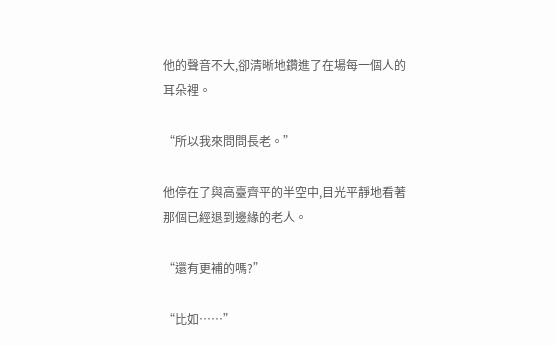他的聲音不大,卻清晰地鑽進了在場每一個人的耳朵裡。

“所以我來問問長老。”

他停在了與高臺齊平的半空中,目光平靜地看著那個已經退到邊緣的老人。

“還有更補的嗎?”

“比如……”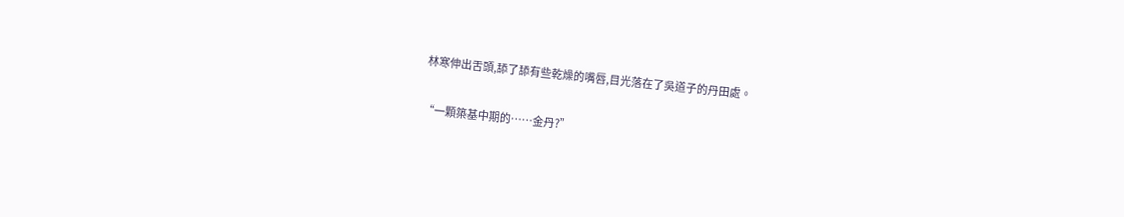林寒伸出舌頭,舔了舔有些乾燥的嘴唇,目光落在了吳道子的丹田處。

“一顆築基中期的……金丹?”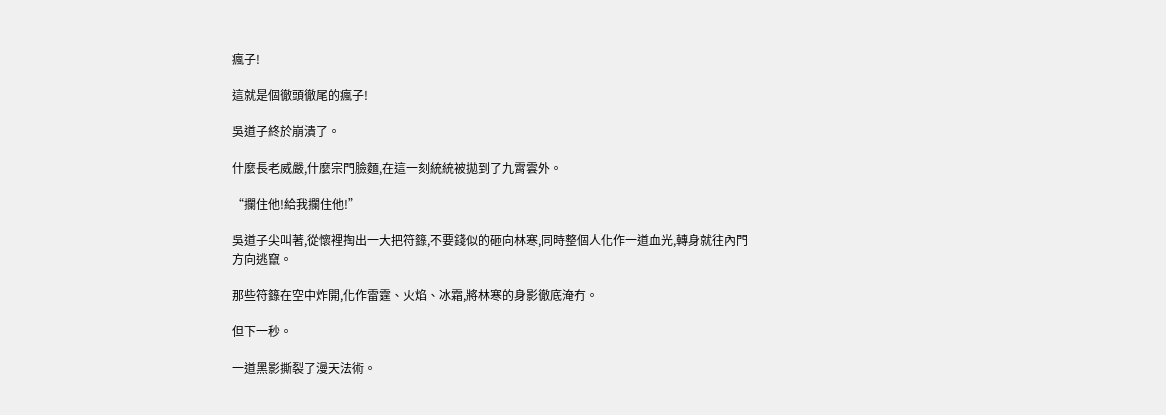瘋子!

這就是個徹頭徹尾的瘋子!

吳道子終於崩潰了。

什麼長老威嚴,什麼宗門臉麵,在這一刻統統被拋到了九霄雲外。

“攔住他!給我攔住他!”

吳道子尖叫著,從懷裡掏出一大把符籙,不要錢似的砸向林寒,同時整個人化作一道血光,轉身就往內門方向逃竄。

那些符籙在空中炸開,化作雷霆、火焰、冰霜,將林寒的身影徹底淹冇。

但下一秒。

一道黑影撕裂了漫天法術。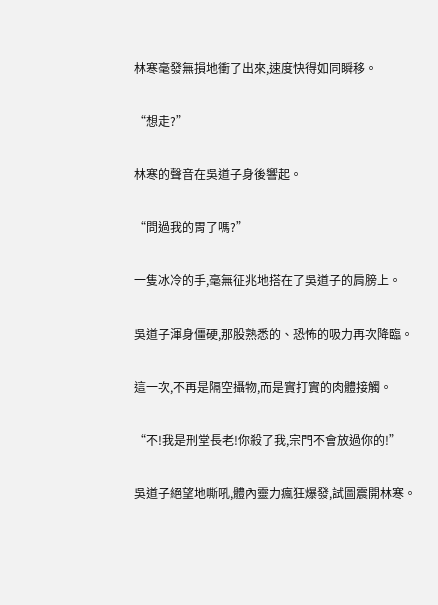林寒毫發無損地衝了出來,速度快得如同瞬移。

“想走?”

林寒的聲音在吳道子身後響起。

“問過我的胃了嗎?”

一隻冰冷的手,毫無征兆地搭在了吳道子的肩膀上。

吳道子渾身僵硬,那股熟悉的、恐怖的吸力再次降臨。

這一次,不再是隔空攝物,而是實打實的肉體接觸。

“不!我是刑堂長老!你殺了我,宗門不會放過你的!”

吳道子絕望地嘶吼,體內靈力瘋狂爆發,試圖震開林寒。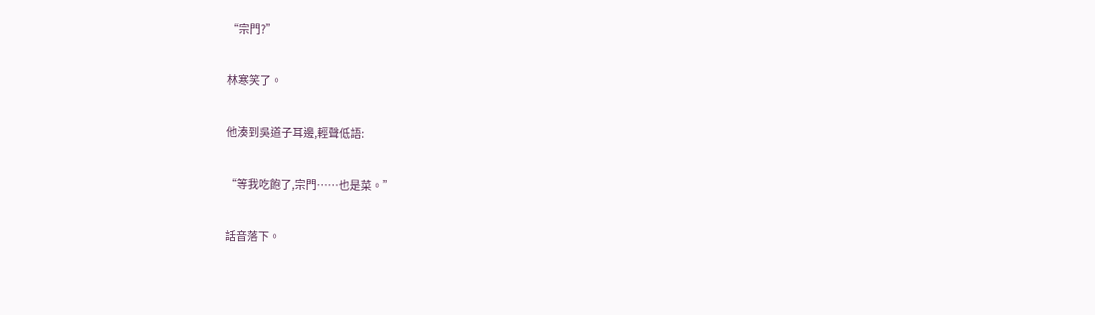“宗門?”

林寒笑了。

他湊到吳道子耳邊,輕聲低語:

“等我吃飽了,宗門……也是菜。”

話音落下。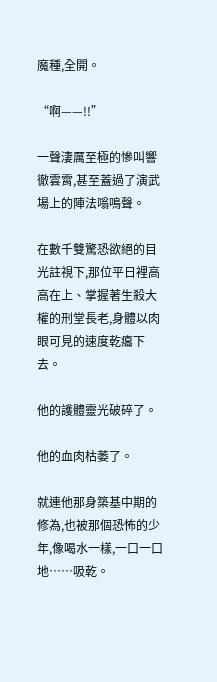魔種,全開。

“啊——!!”

一聲淒厲至極的慘叫響徹雲霄,甚至蓋過了演武場上的陣法嗡鳴聲。

在數千雙驚恐欲絕的目光註視下,那位平日裡高高在上、掌握著生殺大權的刑堂長老,身體以肉眼可見的速度乾癟下去。

他的護體靈光破碎了。

他的血肉枯萎了。

就連他那身築基中期的修為,也被那個恐怖的少年,像喝水一樣,一口一口地……吸乾。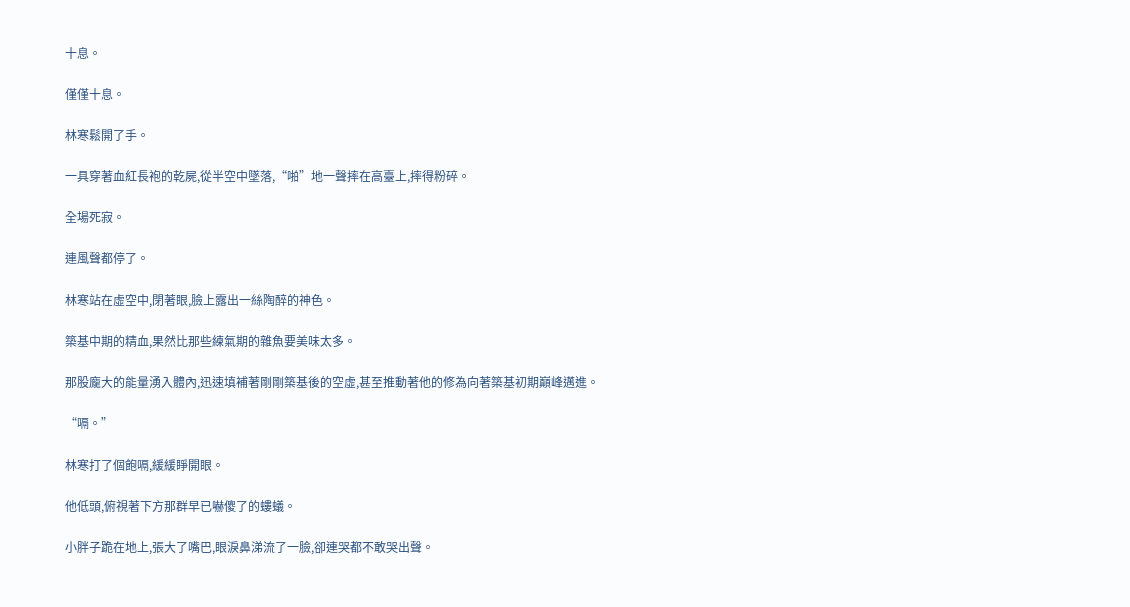十息。

僅僅十息。

林寒鬆開了手。

一具穿著血紅長袍的乾屍,從半空中墜落,“啪”地一聲摔在高臺上,摔得粉碎。

全場死寂。

連風聲都停了。

林寒站在虛空中,閉著眼,臉上露出一絲陶醉的神色。

築基中期的精血,果然比那些練氣期的雜魚要美味太多。

那股龐大的能量湧入體內,迅速填補著剛剛築基後的空虛,甚至推動著他的修為向著築基初期巔峰邁進。

“嗝。”

林寒打了個飽嗝,緩緩睜開眼。

他低頭,俯視著下方那群早已嚇傻了的螻蟻。

小胖子跪在地上,張大了嘴巴,眼淚鼻涕流了一臉,卻連哭都不敢哭出聲。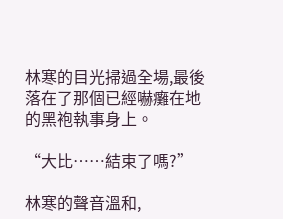林寒的目光掃過全場,最後落在了那個已經嚇癱在地的黑袍執事身上。

“大比……結束了嗎?”

林寒的聲音溫和,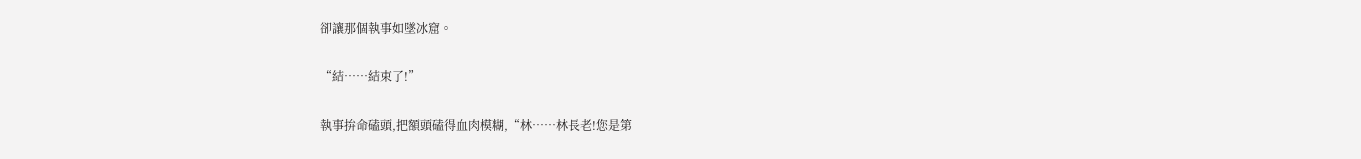卻讓那個執事如墜冰窟。

“結……結束了!”

執事拚命磕頭,把額頭磕得血肉模糊,“林……林長老!您是第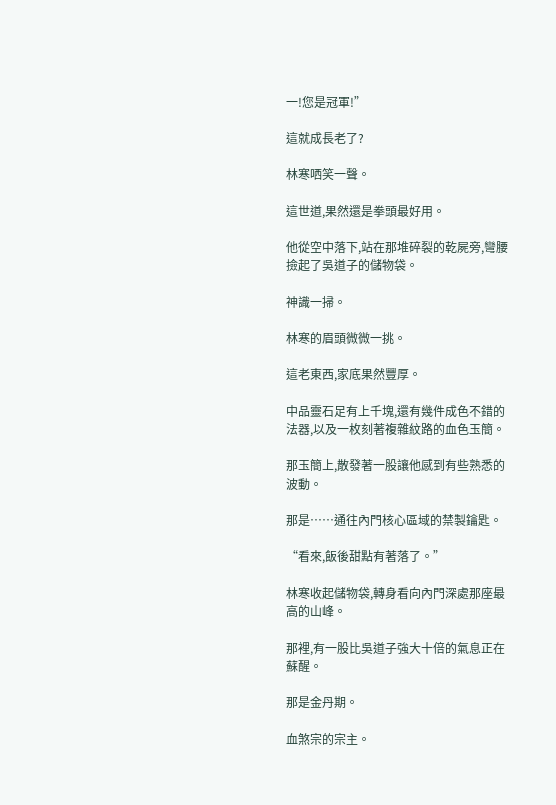一!您是冠軍!”

這就成長老了?

林寒哂笑一聲。

這世道,果然還是拳頭最好用。

他從空中落下,站在那堆碎裂的乾屍旁,彎腰撿起了吳道子的儲物袋。

神識一掃。

林寒的眉頭微微一挑。

這老東西,家底果然豐厚。

中品靈石足有上千塊,還有幾件成色不錯的法器,以及一枚刻著複雜紋路的血色玉簡。

那玉簡上,散發著一股讓他感到有些熟悉的波動。

那是……通往內門核心區域的禁製鑰匙。

“看來,飯後甜點有著落了。”

林寒收起儲物袋,轉身看向內門深處那座最高的山峰。

那裡,有一股比吳道子強大十倍的氣息正在蘇醒。

那是金丹期。

血煞宗的宗主。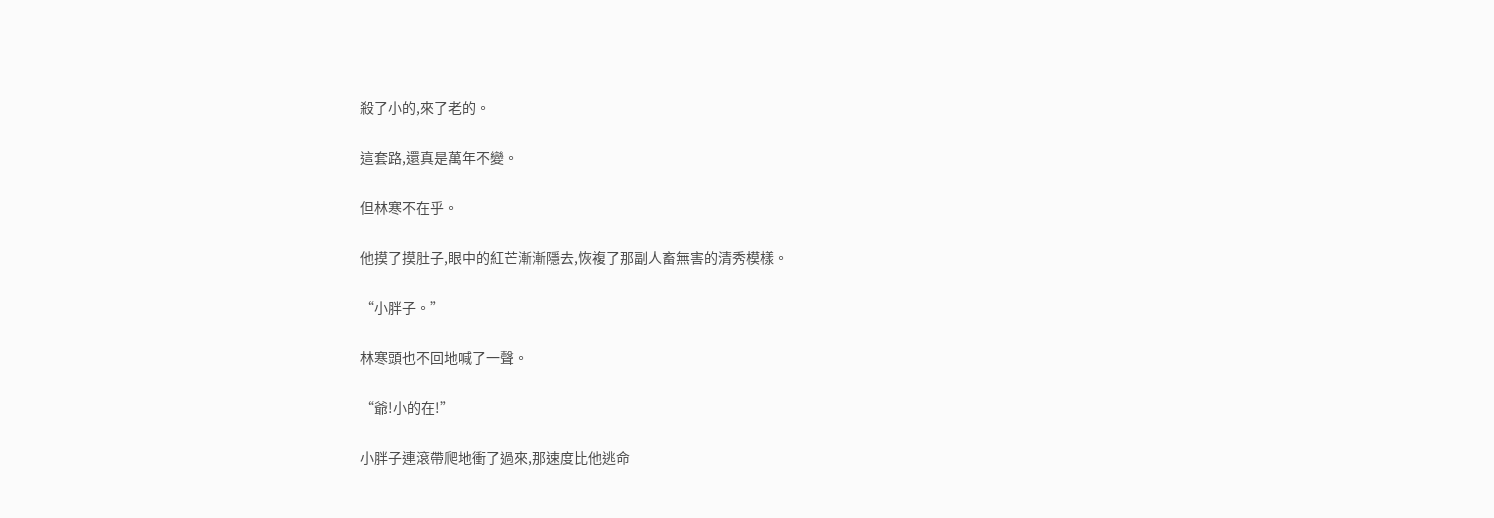殺了小的,來了老的。

這套路,還真是萬年不變。

但林寒不在乎。

他摸了摸肚子,眼中的紅芒漸漸隱去,恢複了那副人畜無害的清秀模樣。

“小胖子。”

林寒頭也不回地喊了一聲。

“爺!小的在!”

小胖子連滾帶爬地衝了過來,那速度比他逃命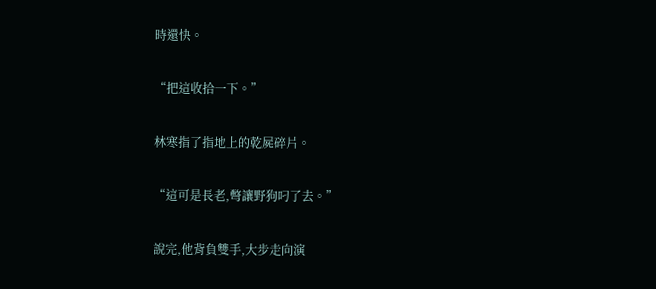時還快。

“把這收拾一下。”

林寒指了指地上的乾屍碎片。

“這可是長老,彆讓野狗叼了去。”

說完,他背負雙手,大步走向演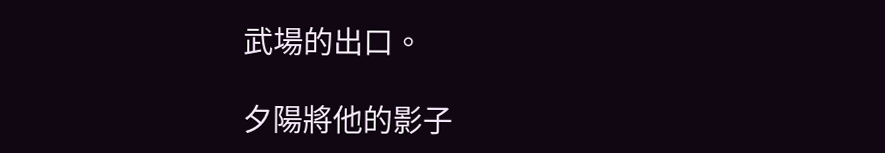武場的出口。

夕陽將他的影子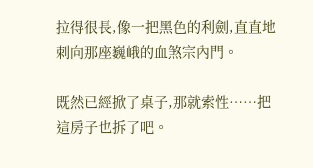拉得很長,像一把黑色的利劍,直直地刺向那座巍峨的血煞宗內門。

既然已經掀了桌子,那就索性……把這房子也拆了吧。